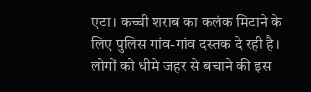एटा। कच्ची शराब का कलंक मिटाने के लिए पुलिस गांव-गांव दस्तक दे रही है। लोगों को धीमे जहर से बचाने की इस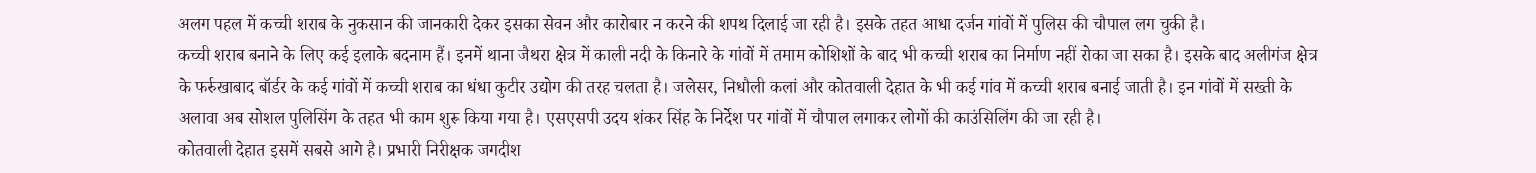अलग पहल में कच्ची शराब के नुकसान की जानकारी देकर इसका सेवन और कारोबार न करने की शपथ दिलाई जा रही है। इसके तहत आधा दर्जन गांवों में पुलिस की चौपाल लग चुकी है।
कच्ची शराब बनाने के लिए कई इलाके बदनाम हैं। इनमें थाना जैथरा क्षेत्र में काली नदी के किनारे के गांवों में तमाम कोशिशों के बाद भी कच्ची शराब का निर्माण नहीं रोका जा सका है। इसके बाद अलीगंज क्षेत्र के फर्रुखाबाद बॉर्डर के कई गांवों में कच्ची शराब का धंधा कुटीर उद्योग की तरह चलता है। जलेसर, निधौली कलां और कोतवाली देहात के भी कई गांव में कच्ची शराब बनाई जाती है। इन गांवों में सख्ती के अलावा अब सोशल पुलिसिंग के तहत भी काम शुरू किया गया है। एसएसपी उदय शंकर सिंह के निर्देश पर गांवों में चौपाल लगाकर लोगों की काउंसिलिंग की जा रही है।
कोतवाली देहात इसमें सबसे आगे है। प्रभारी निरीक्षक जगदीश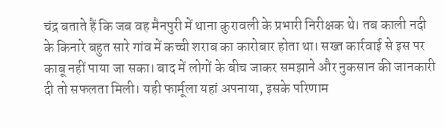चंद्र बताते हैं कि जब वह मैनपुरी में थाना कुरावली के प्रभारी निरीक्षक थे। तब काली नदी के किनारे बहुत सारे गांव में कच्ची शराब का कारोबार होता था। सख्त कार्रवाई से इस पर काबू नहीं पाया जा सका। बाद में लोगों के बीच जाकर समझाने और नुकसान की जानकारी दी तो सफलता मिली। यही फार्मूला यहां अपनाया, इसके परिणाम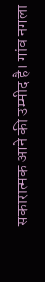सकारात्मक आने की उम्मीद है। गांव नगला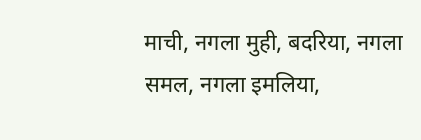माची, नगला मुही, बदरिया, नगला समल, नगला इमलिया,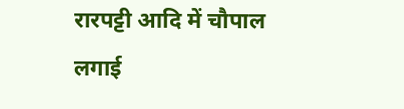रारपट्टी आदि में चौपाल लगाई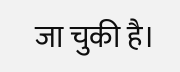जा चुकी है।